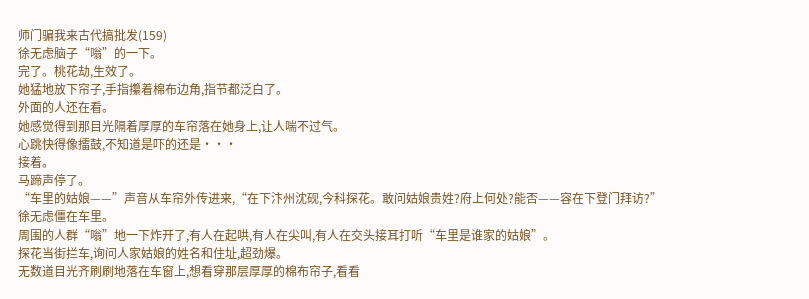师门骗我来古代搞批发(159)
徐无虑脑子“嗡”的一下。
完了。桃花劫,生效了。
她猛地放下帘子,手指攥着棉布边角,指节都泛白了。
外面的人还在看。
她感觉得到那目光隔着厚厚的车帘落在她身上,让人喘不过气。
心跳快得像擂鼓,不知道是吓的还是···
接着。
马蹄声停了。
“车里的姑娘——”声音从车帘外传进来,“在下汴州沈砚,今科探花。敢问姑娘贵姓?府上何处?能否——容在下登门拜访?”
徐无虑僵在车里。
周围的人群“嗡”地一下炸开了,有人在起哄,有人在尖叫,有人在交头接耳打听“车里是谁家的姑娘”。
探花当街拦车,询问人家姑娘的姓名和住址,超劲爆。
无数道目光齐刷刷地落在车窗上,想看穿那层厚厚的棉布帘子,看看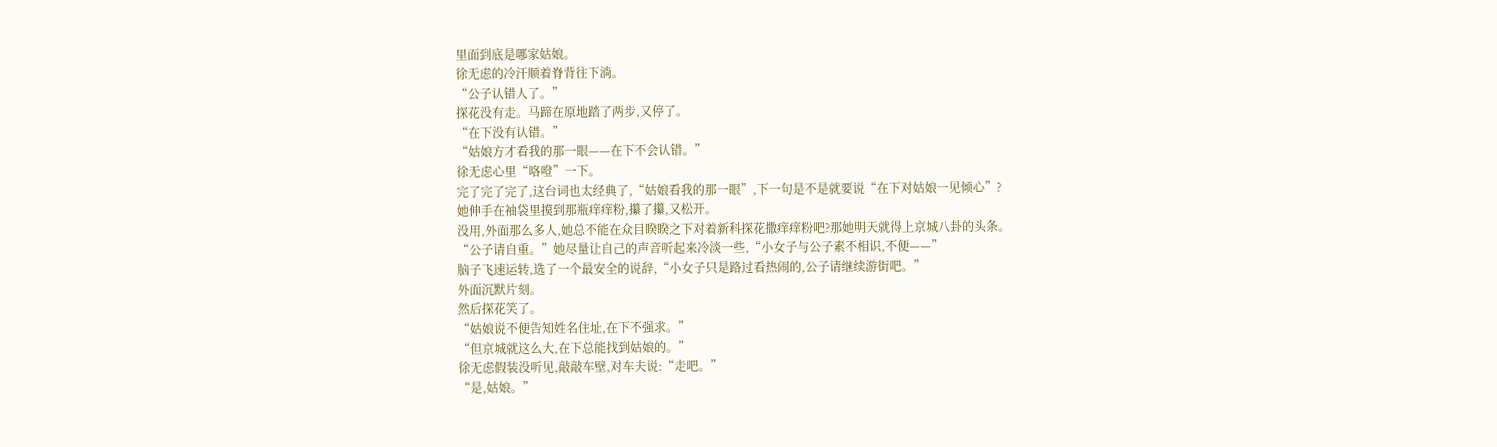里面到底是哪家姑娘。
徐无虑的冷汗顺着脊背往下淌。
“公子认错人了。”
探花没有走。马蹄在原地踏了两步,又停了。
“在下没有认错。”
“姑娘方才看我的那一眼——在下不会认错。”
徐无虑心里“咯噔”一下。
完了完了完了,这台词也太经典了,“姑娘看我的那一眼”,下一句是不是就要说“在下对姑娘一见倾心”?
她伸手在袖袋里摸到那瓶痒痒粉,攥了攥,又松开。
没用,外面那么多人,她总不能在众目睽睽之下对着新科探花撒痒痒粉吧?那她明天就得上京城八卦的头条。
“公子请自重。”她尽量让自己的声音听起来冷淡一些,“小女子与公子素不相识,不便——”
脑子飞速运转,选了一个最安全的说辞,“小女子只是路过看热闹的,公子请继续游街吧。”
外面沉默片刻。
然后探花笑了。
“姑娘说不便告知姓名住址,在下不强求。”
“但京城就这么大,在下总能找到姑娘的。”
徐无虑假装没听见,敲敲车壁,对车夫说:“走吧。”
“是,姑娘。”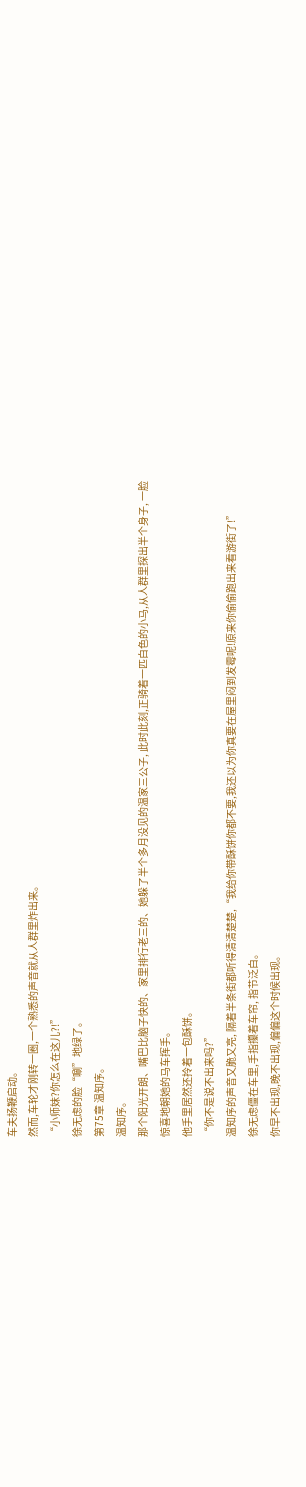车夫扬鞭启动。
然而,车轮才刚转一圈,一个熟悉的声音就从人群里炸出来。
“小师妹?你怎么在这儿?!”
徐无虑的脸“唰”地绿了。
第75章 温知序。
温知序。
那个阳光开朗、嘴巴比脑子快的、家里排行老三的、她躲了半个多月没见的温家三公子, 此时此刻,正骑着一匹白色的小马,从人群里探出半个身子, 一脸惊喜地朝她的马车挥手。
他手里居然还拎着一包酥饼。
“你不是说不出来吗?”
温知序的声音又脆又亮, 隔着半条街都听得清清楚楚,“我给你带酥饼你都不要,我还以为你真要在屋里闷到发霉呢!原来你偷偷跑出来看游街了!”
徐无虑僵在车里,手指攥着车帘, 指节泛白。
你早不出现,晚不出现,偏偏这个时候出现。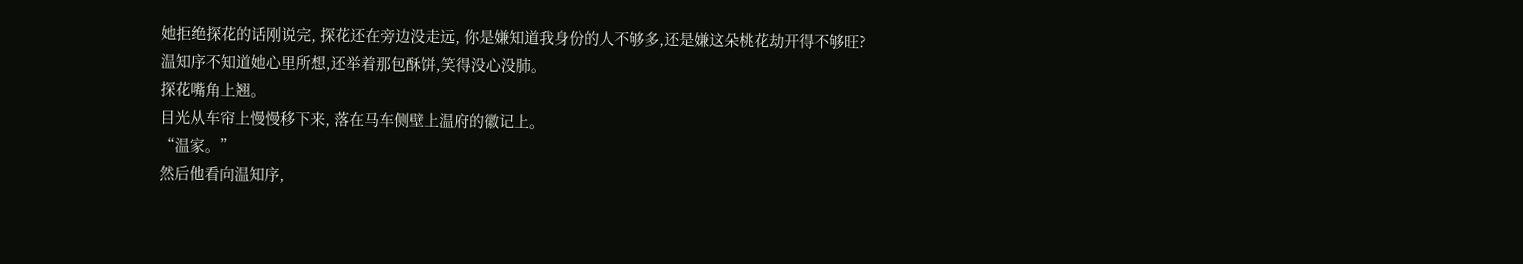她拒绝探花的话刚说完, 探花还在旁边没走远, 你是嫌知道我身份的人不够多,还是嫌这朵桃花劫开得不够旺?
温知序不知道她心里所想,还举着那包酥饼,笑得没心没肺。
探花嘴角上翘。
目光从车帘上慢慢移下来, 落在马车侧壁上温府的徽记上。
“温家。”
然后他看向温知序,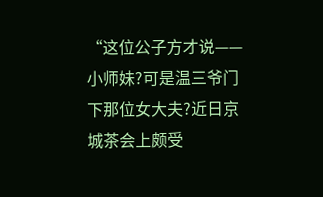“这位公子方才说——小师妹?可是温三爷门下那位女大夫?近日京城茶会上颇受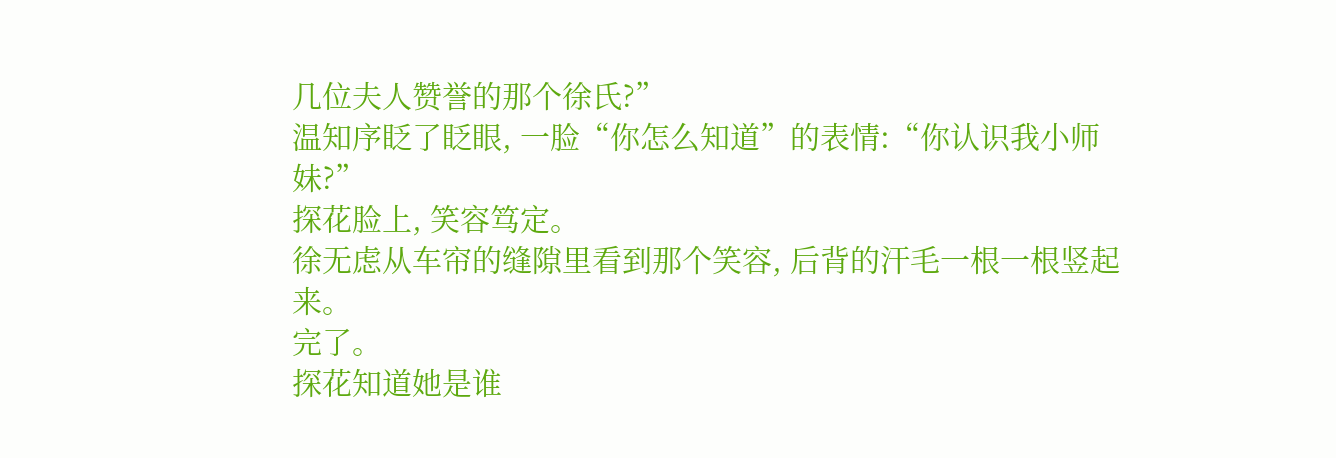几位夫人赞誉的那个徐氏?”
温知序眨了眨眼, 一脸“你怎么知道”的表情:“你认识我小师妹?”
探花脸上, 笑容笃定。
徐无虑从车帘的缝隙里看到那个笑容, 后背的汗毛一根一根竖起来。
完了。
探花知道她是谁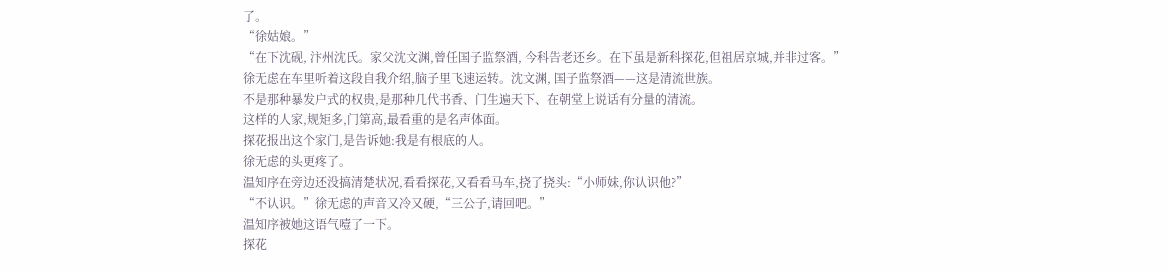了。
“徐姑娘。”
“在下沈砚, 汴州沈氏。家父沈文渊,曾任国子监祭酒, 今科告老还乡。在下虽是新科探花,但祖居京城,并非过客。”
徐无虑在车里听着这段自我介绍,脑子里飞速运转。沈文渊, 国子监祭酒——这是清流世族。
不是那种暴发户式的权贵,是那种几代书香、门生遍天下、在朝堂上说话有分量的清流。
这样的人家,规矩多,门第高,最看重的是名声体面。
探花报出这个家门,是告诉她:我是有根底的人。
徐无虑的头更疼了。
温知序在旁边还没搞清楚状况,看看探花,又看看马车,挠了挠头:“小师妹,你认识他?”
“不认识。”徐无虑的声音又冷又硬,“三公子,请回吧。”
温知序被她这语气噎了一下。
探花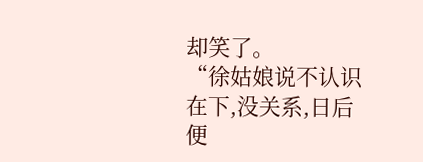却笑了。
“徐姑娘说不认识在下,没关系,日后便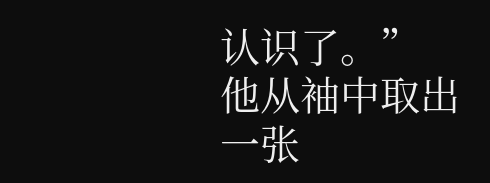认识了。”
他从袖中取出一张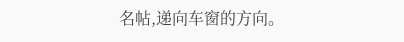名帖,递向车窗的方向。